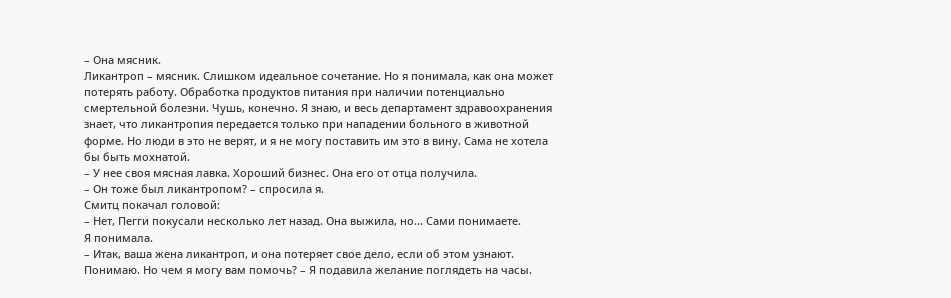– Она мясник.
Ликантроп – мясник. Слишком идеальное сочетание. Но я понимала, как она может потерять работу. Обработка продуктов питания при наличии потенциально смертельной болезни. Чушь, конечно. Я знаю, и весь департамент здравоохранения знает, что ликантропия передается только при нападении больного в животной форме. Но люди в это не верят, и я не могу поставить им это в вину. Сама не хотела бы быть мохнатой.
– У нее своя мясная лавка. Хороший бизнес. Она его от отца получила.
– Он тоже был ликантропом? – спросила я.
Смитц покачал головой:
– Нет, Пегги покусали несколько лет назад. Она выжила, но... Сами понимаете.
Я понимала.
– Итак, ваша жена ликантроп, и она потеряет свое дело, если об этом узнают. Понимаю. Но чем я могу вам помочь? – Я подавила желание поглядеть на часы.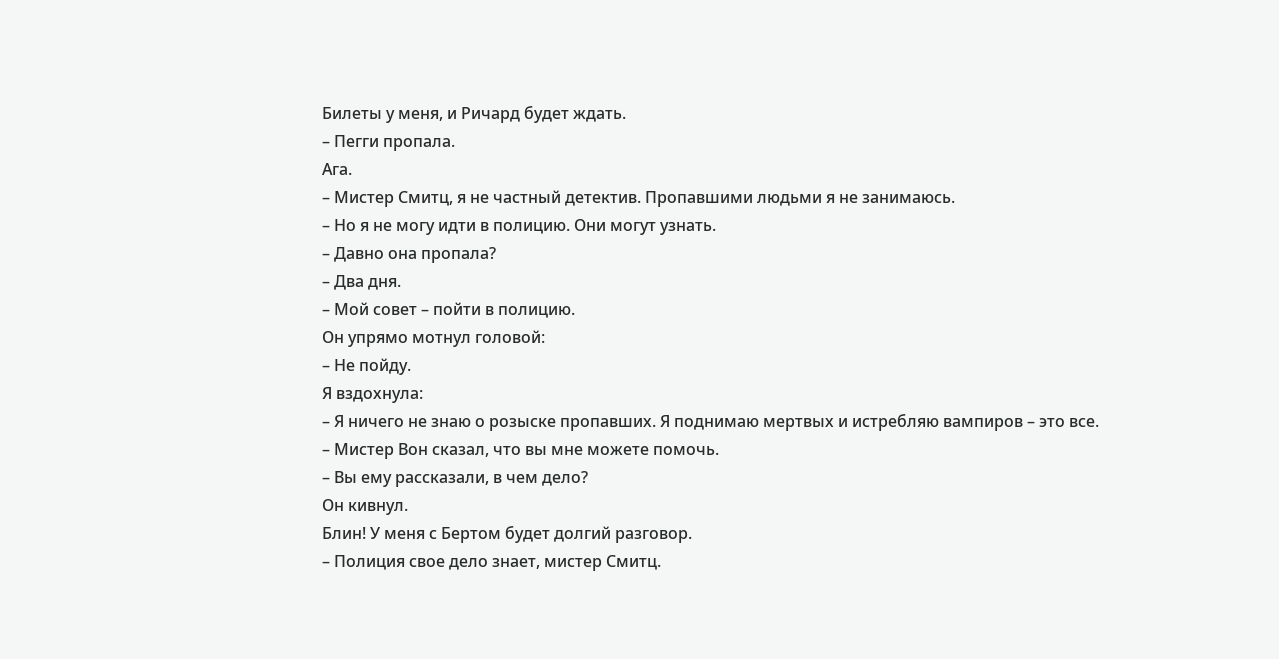Билеты у меня, и Ричард будет ждать.
– Пегги пропала.
Ага.
– Мистер Смитц, я не частный детектив. Пропавшими людьми я не занимаюсь.
– Но я не могу идти в полицию. Они могут узнать.
– Давно она пропала?
– Два дня.
– Мой совет – пойти в полицию.
Он упрямо мотнул головой:
– Не пойду.
Я вздохнула:
– Я ничего не знаю о розыске пропавших. Я поднимаю мертвых и истребляю вампиров – это все.
– Мистер Вон сказал, что вы мне можете помочь.
– Вы ему рассказали, в чем дело?
Он кивнул.
Блин! У меня с Бертом будет долгий разговор.
– Полиция свое дело знает, мистер Смитц.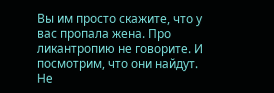Вы им просто скажите, что у вас пропала жена. Про ликантропию не говорите. И посмотрим, что они найдут.
Не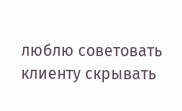люблю советовать клиенту скрывать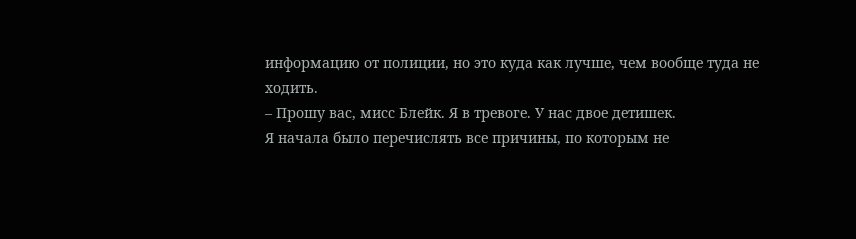информацию от полиции, но это куда как лучше, чем вообще туда не ходить.
– Прошу вас, мисс Блейк. Я в тревоге. У нас двое детишек.
Я начала было перечислять все причины, по которым не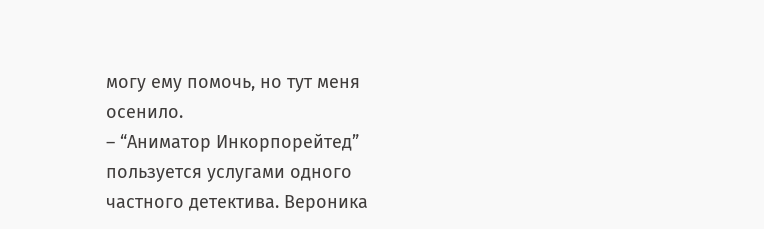могу ему помочь, но тут меня осенило.
– “Аниматор Инкорпорейтед” пользуется услугами одного частного детектива. Вероника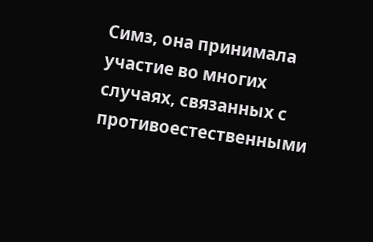Симз, она принимала участие во многих случаях, связанных с противоестественными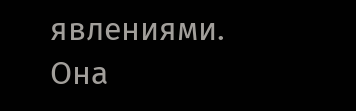явлениями. Она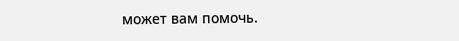может вам помочь.